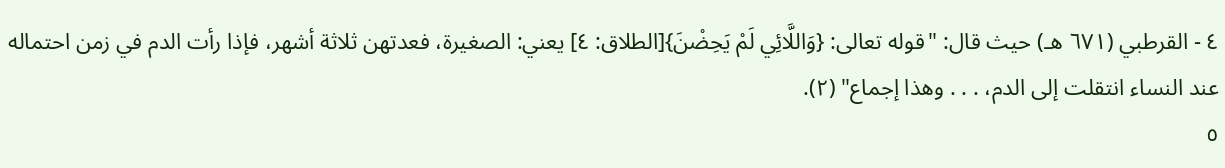٤ - القرطبي (٦٧١ هـ) حيث قال: "قوله تعالى: {وَاللَّائِي لَمْ يَحِضْنَ}[الطلاق: ٤] يعني: الصغيرة، فعدتهن ثلاثة أشهر، فإذا رأت الدم في زمن احتماله عند النساء انتقلت إلى الدم، . . . وهذا إجماع" (٢).
٥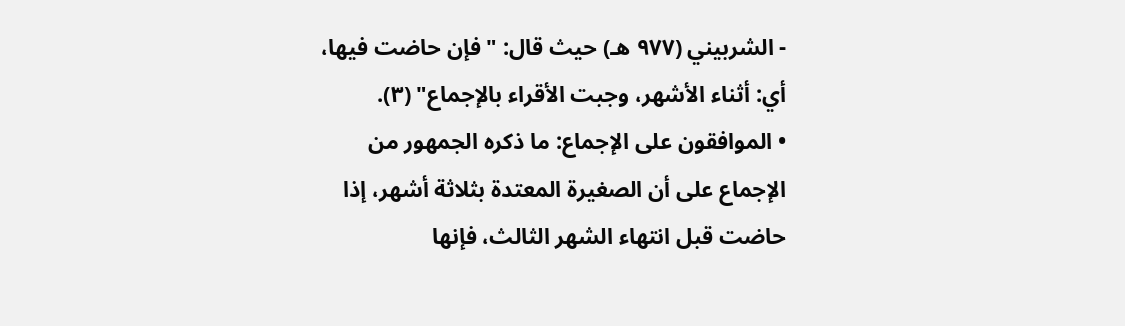- الشربيني (٩٧٧ هـ) حيث قال: "فإن حاضت فيها، أي: أثناء الأشهر، وجبت الأقراء بالإجماع" (٣).
• الموافقون على الإجماع: ما ذكره الجمهور من الإجماع على أن الصغيرة المعتدة بثلاثة أشهر، إذا حاضت قبل انتهاء الشهر الثالث، فإنها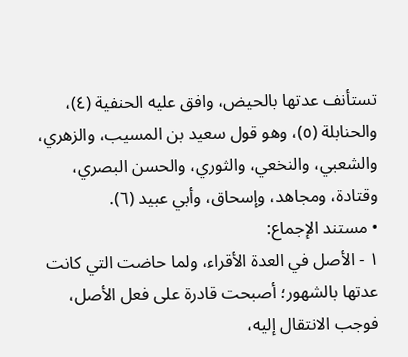تستأنف عدتها بالحيض، وافق عليه الحنفية (٤)، والحنابلة (٥)، وهو قول سعيد بن المسيب، والزهري، والشعبي، والنخعي، والثوري، والحسن البصري، وقتادة، ومجاهد، وإسحاق، وأبي عبيد (٦).
• مستند الإجماع:
١ - الأصل في العدة الأقراء، ولما حاضت التي كانت عدتها بالشهور؛ أصبحت قادرة على فعل الأصل، فوجب الانتقال إليه،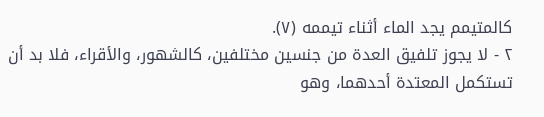كالمتيمم يجد الماء أثناء تيممه (٧).
٢ - لا يجوز تلفيق العدة من جنسين مختلفين، كالشهور، والأقراء، فلا بد أن تستكمل المعتدة أحدهما، وهو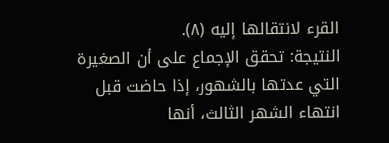القرء لانتقالها إليه (٨).
النتيجة: تحقق الإجماع على أن الصغيرة التي عدتها بالشهور، إذا حاضت قبل انتهاء الشهر الثالث، أنها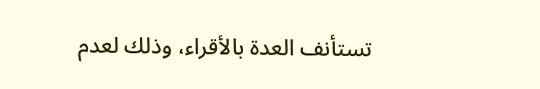تستأنف العدة بالأقراء، وذلك لعدم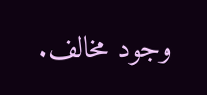وجود مخالف.